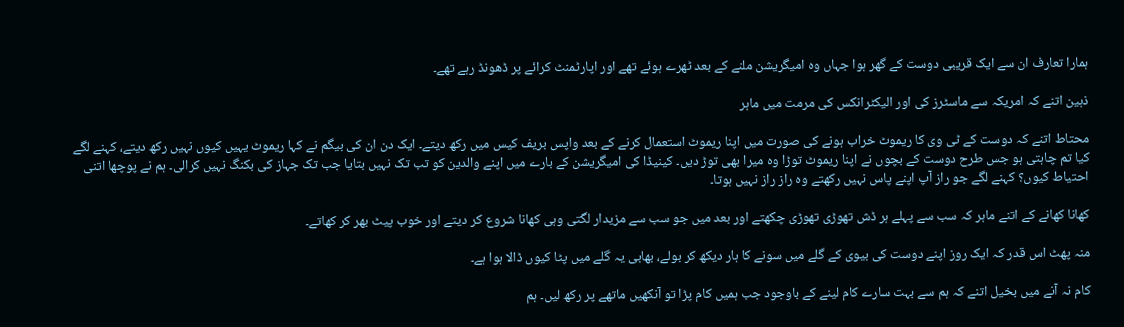ہمارا تعارف ان سے ایک قریبی دوست کے گھر ہوا جہاں وہ امیگریشن ملنے کے بعد ٹھرے ہوئے تھے اور اپارٹمنٹ کرائے پر ڈھونڈ رہے تھے۔

ذہین اتنے کہ امریکہ سے ماسٹرز کی اور الیکٹرانکس کی مرمت میں ماہر

محتاط اتنے کہ دوست کے ٹی وی کا ریموٹ خراب ہونے کی صورت میں اپنا ریموٹ استعمال کرنے کے بعد واپس بریف کیس میں رکھ دیتے۔ ایک دن ان کی بیگم نے کہا ریموٹ یہیں کیوں نہیں رکھ دیتے، کہنے لگے کیا تم چاہتی ہو جس طرح دوست کے بچوں نے اپنا ریموٹ توڑا وہ میرا بھی توڑ دیں۔ کینیڈا کی امیگریشن کے بارے میں اپنے والدین کو تب تک نہیں بتایا جب تک جہاز کی بکنگ نہیں کرالی۔ ہم نے پوچھا اتنی احتیاط کیوں؟ کہنے لگے جو راز آپ اپنے پاس نہیں رکھتے وہ راز راز نہیں ہوتا۔

کھانا کھانے کے اتنے ماہر کہ سب سے پہلے ہر ڈش تھوڑی تھوڑی چکھتے اور بعد میں جو سب سے مزیدار لگتی وہی کھانا شروع کر دیتے اور خوب پیٹ بھر کر کھاتے۔

منہ پھٹ اس قدر کہ ایک روز اپنے دوست کی بیوی کے گلے میں سونے کا ہار دیکھ کر بولے، بھابی یہ گلے میں پٹا کیوں ڈالا ہوا ہے۔

کام نہ آنے میں بخیل اتنے کہ ہم سے بہت سارے کام لینے کے باوجود جب ہمیں کام پڑا تو آنکھیں ماتھے پر رکھ لیں۔ ہم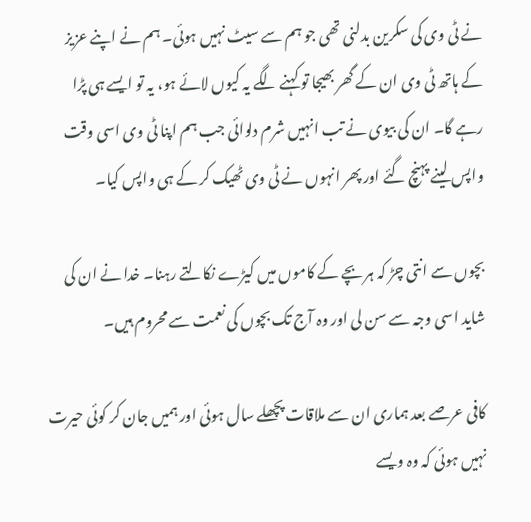نے ٹی وی کی سکرین بدلنی تھی جو ہم سے سیٹ نہیں ہوئی۔ ہم نے اپنے عزیز کے ہاتھ ٹی وی ان کے گھر بھیجا تو کہنے لگے یہ کیوں لائے ہو، یہ تو ایسے ہی پڑا رہے گا۔ ان کی بیوی نے تب انہیں شرم دلوائی جب ہم اپنا ٹی وی اسی وقت واپس لینے پہنچ گئے اور پھر انہوں نے ٹی وی ٹھیک کر کے ہی واپس کیا۔

بچوں سے انتی چڑ کہ ہر بچے کے کاموں میں کیڑے نکالتے رہنا۔ خدا نے ان کی شاید اسی وجہ سے سن لی اور وہ آج تک بچوں کی نعمت سے محروم ہیں۔

کافی عرصے بعد ہماری ان سے ملاقات پچھلے سال ہوئی اور ہمیں جان کر کوئی حیرت نہیں ہوئی کہ وہ ویسے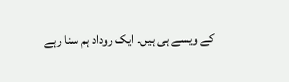کے ویسے ہی ہیں۔ ایک روداد ہم سنا رہے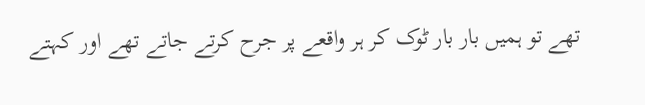تھے تو ہمیں بار بار ٹوک کر ہر واقعے پر جرح کرتے جاتے تھے اور کہتے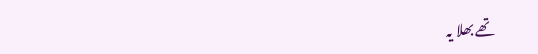تھے بھلا یہ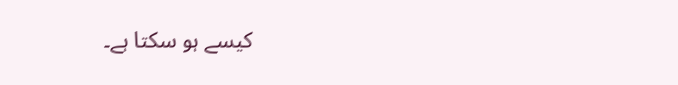کیسے ہو سکتا ہے۔